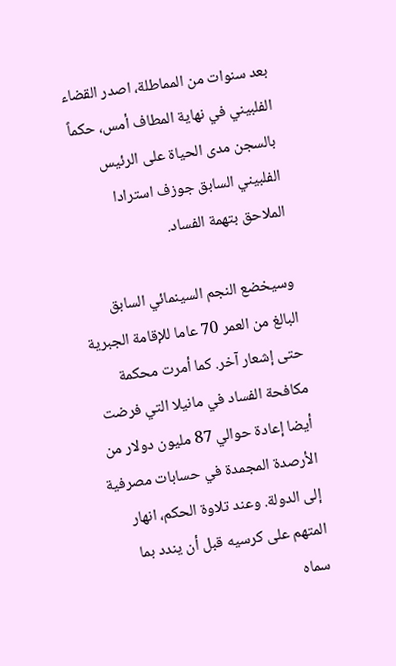بعد سنوات من المماطلة، اصدر القضاء الفلبيني في نهاية المطاف أمس، حكماً بالسجن مدى الحياة على الرئيس الفلبيني السابق جوزف استرادا الملاحق بتهمة الفساد.

وسيخضع النجم السينمائي السابق البالغ من العمر 70 عاما للإقامة الجبرية حتى إشعار آخر. كما أمرت محكمة مكافحة الفساد في مانيلا التي فرضت أيضا إعادة حوالي 87 مليون دولار من الأرصدة المجمدة في حسابات مصرفية إلى الدولة. وعند تلاوة الحكم، انهار المتهم على كرسيه قبل أن يندد بما سماه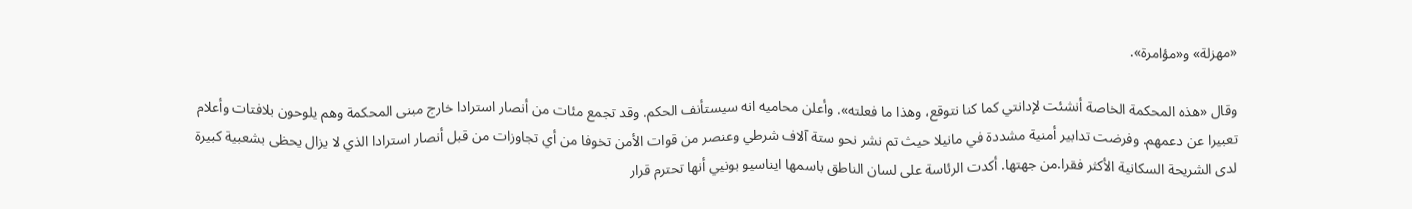«مهزلة» و«مؤامرة».

وقال «هذه المحكمة الخاصة أنشئت لإدانتي كما كنا نتوقع، وهذا ما فعلته». وأعلن محاميه انه سيستأنف الحكم. وقد تجمع مئات من أنصار استرادا خارج مبنى المحكمة وهم يلوحون بلافتات وأعلام تعبيرا عن دعمهم. وفرضت تدابير أمنية مشددة في مانيلا حيث تم نشر نحو ستة آلاف شرطي وعنصر من قوات الأمن تخوفا من أي تجاوزات من قبل أنصار استرادا الذي لا يزال يحظى بشعبية كبيرة لدى الشريحة السكانية الأكثر فقرا.من جهتها. أكدت الرئاسة على لسان الناطق باسمها ايناسيو بونيي أنها تحترم قرار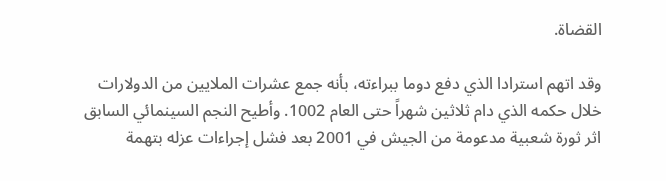القضاة.

وقد اتهم استرادا الذي دفع دوما ببراءته، بأنه جمع عشرات الملايين من الدولارات خلال حكمه الذي دام ثلاثين شهراً حتى العام 1002. وأطيح النجم السينمائي السابق اثر ثورة شعبية مدعومة من الجيش في 2001 بعد فشل إجراءات عزله بتهمة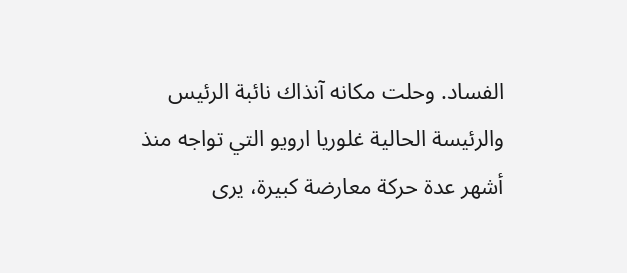الفساد. وحلت مكانه آنذاك نائبة الرئيس والرئيسة الحالية غلوريا ارويو التي تواجه منذ أشهر عدة حركة معارضة كبيرة، يرى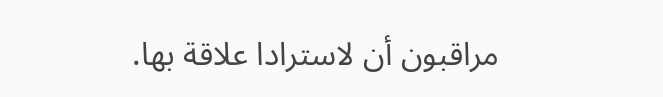مراقبون أن لاسترادا علاقة بها.